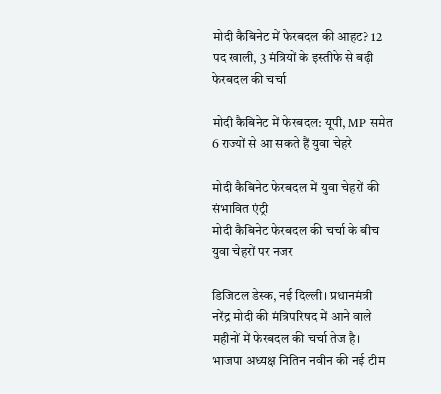मोदी कैबिनेट में फेरबदल की आहट? 12 पद खाली, 3 मंत्रियों के इस्तीफे से बढ़ी फेरबदल की चर्चा

मोदी कैबिनेट में फेरबदल: यूपी, MP समेत 6 राज्यों से आ सकते हैं युवा चेहरे

मोदी कैबिनेट फेरबदल में युवा चेहरों की संभावित एंट्री
मोदी कैबिनेट फेरबदल की चर्चा के बीच युवा चेहरों पर नजर

डिजिटल डेस्क, नई दिल्ली। प्रधानमंत्री नरेंद्र मोदी की मंत्रिपरिषद में आने वाले महीनों में फेरबदल की चर्चा तेज है। भाजपा अध्यक्ष नितिन नवीन की नई टीम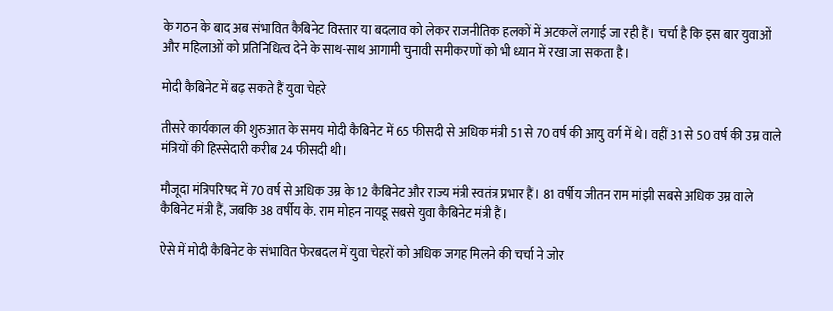के गठन के बाद अब संभावित कैबिनेट विस्तार या बदलाव को लेकर राजनीतिक हलकों में अटकलें लगाई जा रही हैं। चर्चा है कि इस बार युवाओं और महिलाओं को प्रतिनिधित्व देने के साथ-साथ आगामी चुनावी समीकरणों को भी ध्यान में रखा जा सकता है।

मोदी कैबिनेट में बढ़ सकते हैं युवा चेहरे

तीसरे कार्यकाल की शुरुआत के समय मोदी कैबिनेट में 65 फीसदी से अधिक मंत्री 51 से 70 वर्ष की आयु वर्ग में थे। वहीं 31 से 50 वर्ष की उम्र वाले मंत्रियों की हिस्सेदारी करीब 24 फीसदी थी।

मौजूदा मंत्रिपरिषद में 70 वर्ष से अधिक उम्र के 12 कैबिनेट और राज्य मंत्री स्वतंत्र प्रभार हैं। 81 वर्षीय जीतन राम मांझी सबसे अधिक उम्र वाले कैबिनेट मंत्री हैं, जबकि 38 वर्षीय के. राम मोहन नायडू सबसे युवा कैबिनेट मंत्री हैं।

ऐसे में मोदी कैबिनेट के संभावित फेरबदल में युवा चेहरों को अधिक जगह मिलने की चर्चा ने जोर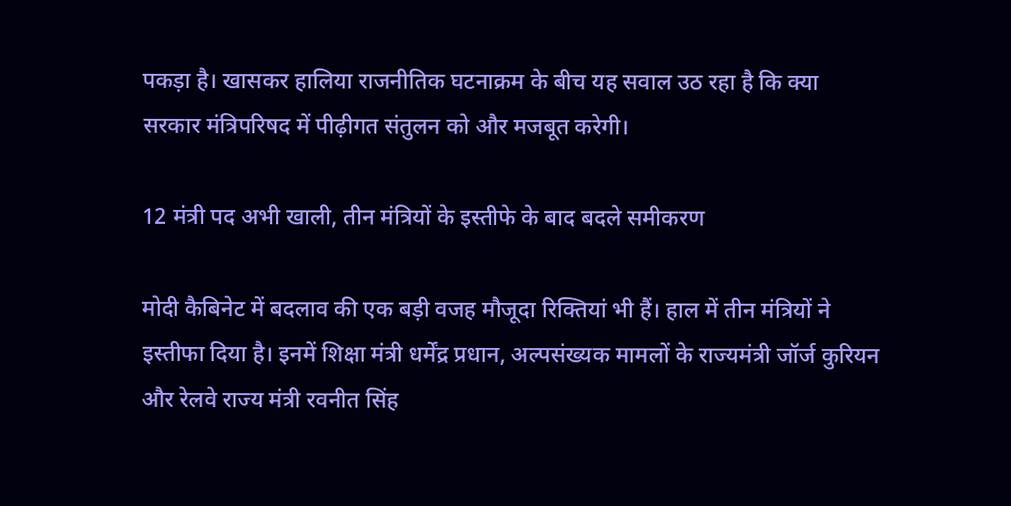पकड़ा है। खासकर हालिया राजनीतिक घटनाक्रम के बीच यह सवाल उठ रहा है कि क्या सरकार मंत्रिपरिषद में पीढ़ीगत संतुलन को और मजबूत करेगी।

12 मंत्री पद अभी खाली, तीन मंत्रियों के इस्तीफे के बाद बदले समीकरण

मोदी कैबिनेट में बदलाव की एक बड़ी वजह मौजूदा रिक्तियां भी हैं। हाल में तीन मंत्रियों ने इस्तीफा दिया है। इनमें शिक्षा मंत्री धर्मेंद्र प्रधान, अल्पसंख्यक मामलों के राज्यमंत्री जॉर्ज कुरियन और रेलवे राज्य मंत्री रवनीत सिंह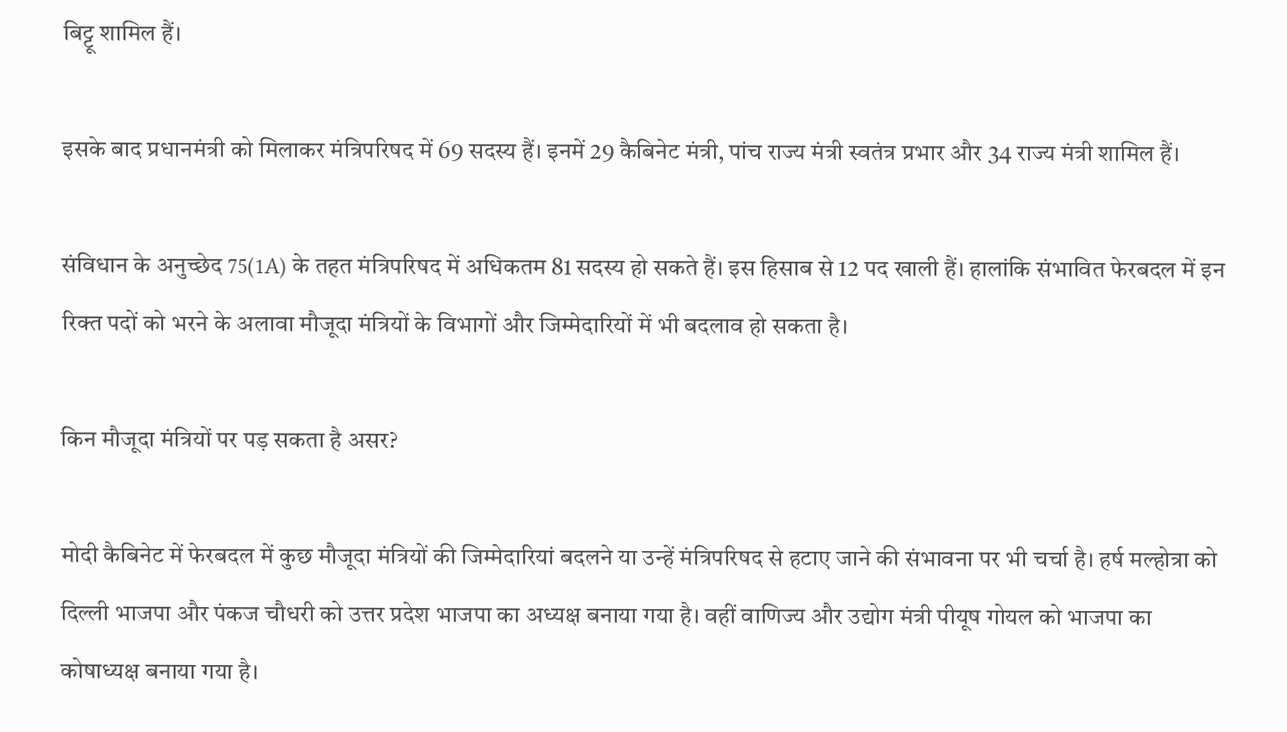बिट्टू शामिल हैं।

इसके बाद प्रधानमंत्री को मिलाकर मंत्रिपरिषद में 69 सदस्य हैं। इनमें 29 कैबिनेट मंत्री, पांच राज्य मंत्री स्वतंत्र प्रभार और 34 राज्य मंत्री शामिल हैं।

संविधान के अनुच्छेद 75(1A) के तहत मंत्रिपरिषद में अधिकतम 81 सदस्य हो सकते हैं। इस हिसाब से 12 पद खाली हैं। हालांकि संभावित फेरबदल में इन रिक्त पदों को भरने के अलावा मौजूदा मंत्रियों के विभागों और जिम्मेदारियों में भी बदलाव हो सकता है।

किन मौजूदा मंत्रियों पर पड़ सकता है असर?

मोदी कैबिनेट में फेरबदल में कुछ मौजूदा मंत्रियों की जिम्मेदारियां बदलने या उन्हें मंत्रिपरिषद से हटाए जाने की संभावना पर भी चर्चा है। हर्ष मल्होत्रा को दिल्ली भाजपा और पंकज चौधरी को उत्तर प्रदेश भाजपा का अध्यक्ष बनाया गया है। वहीं वाणिज्य और उद्योग मंत्री पीयूष गोयल को भाजपा का कोषाध्यक्ष बनाया गया है।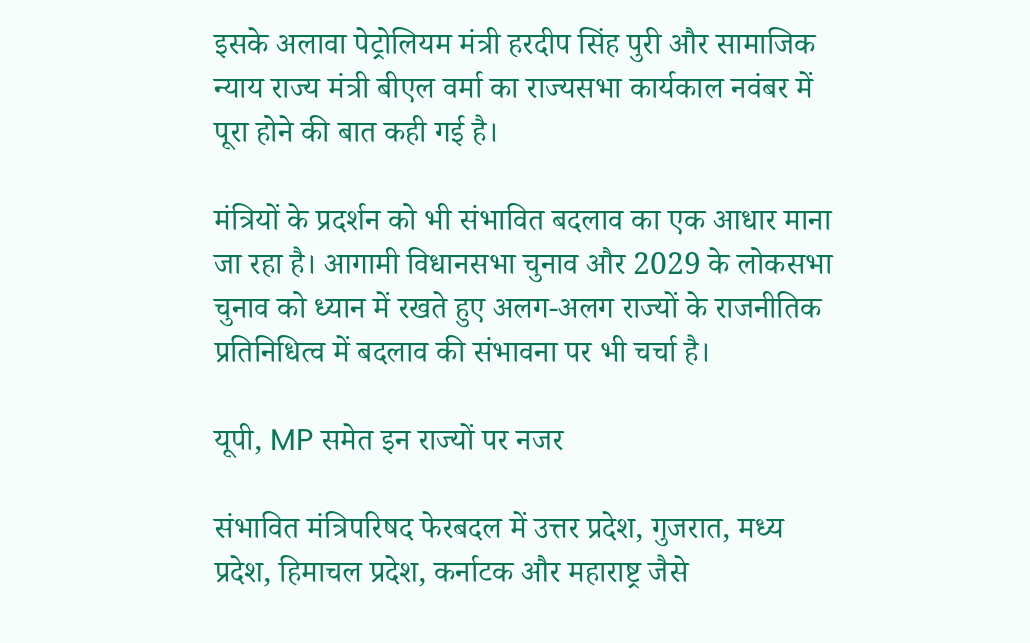इसके अलावा पेट्रोलियम मंत्री हरदीप सिंह पुरी और सामाजिक न्याय राज्य मंत्री बीएल वर्मा का राज्यसभा कार्यकाल नवंबर में पूरा होने की बात कही गई है।

मंत्रियों के प्रदर्शन को भी संभावित बदलाव का एक आधार माना जा रहा है। आगामी विधानसभा चुनाव और 2029 के लोकसभा चुनाव को ध्यान में रखते हुए अलग-अलग राज्यों के राजनीतिक प्रतिनिधित्व में बदलाव की संभावना पर भी चर्चा है।

यूपी, MP समेत इन राज्यों पर नजर

संभावित मंत्रिपरिषद फेरबदल में उत्तर प्रदेश, गुजरात, मध्य प्रदेश, हिमाचल प्रदेश, कर्नाटक और महाराष्ट्र जैसे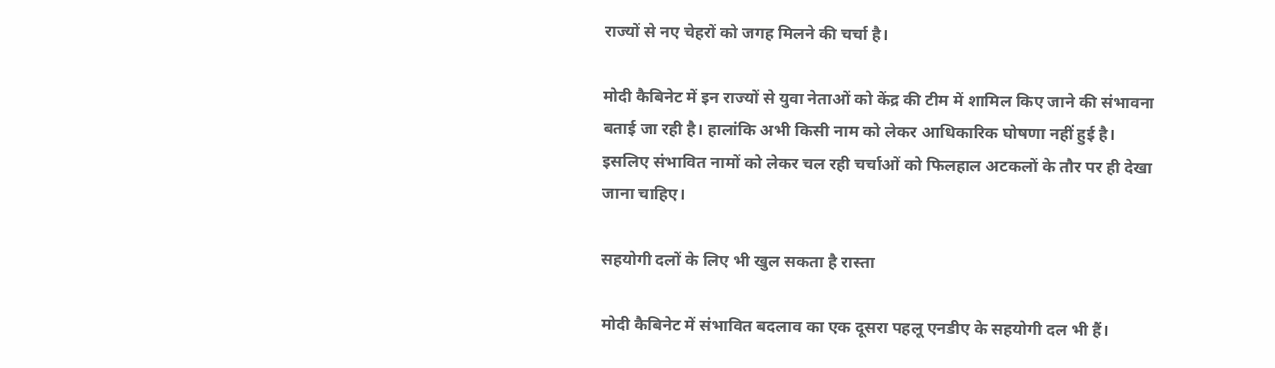राज्यों से नए चेहरों को जगह मिलने की चर्चा है।

मोदी कैबिनेट में इन राज्यों से युवा नेताओं को केंद्र की टीम में शामिल किए जाने की संभावना बताई जा रही है। हालांकि अभी किसी नाम को लेकर आधिकारिक घोषणा नहीं हुई है। इसलिए संभावित नामों को लेकर चल रही चर्चाओं को फिलहाल अटकलों के तौर पर ही देखा जाना चाहिए।

सहयोगी दलों के लिए भी खुल सकता है रास्ता

मोदी कैबिनेट में संभावित बदलाव का एक दूसरा पहलू एनडीए के सहयोगी दल भी हैं।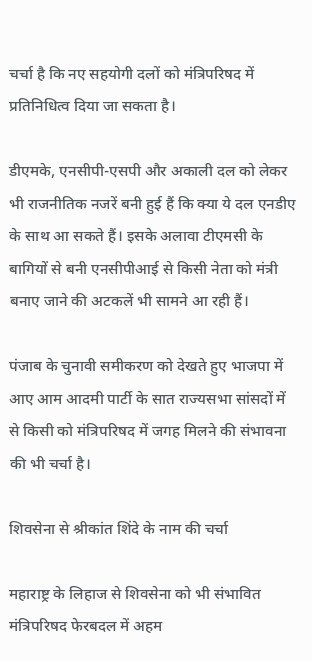चर्चा है कि नए सहयोगी दलों को मंत्रिपरिषद में प्रतिनिधित्व दिया जा सकता है।

डीएमके, एनसीपी-एसपी और अकाली दल को लेकर भी राजनीतिक नजरें बनी हुई हैं कि क्या ये दल एनडीए के साथ आ सकते हैं। इसके अलावा टीएमसी के बागियों से बनी एनसीपीआई से किसी नेता को मंत्री बनाए जाने की अटकलें भी सामने आ रही हैं।

पंजाब के चुनावी समीकरण को देखते हुए भाजपा में आए आम आदमी पार्टी के सात राज्यसभा सांसदों में से किसी को मंत्रिपरिषद में जगह मिलने की संभावना की भी चर्चा है।

शिवसेना से श्रीकांत शिंदे के नाम की चर्चा

महाराष्ट्र के लिहाज से शिवसेना को भी संभावित मंत्रिपरिषद फेरबदल में अहम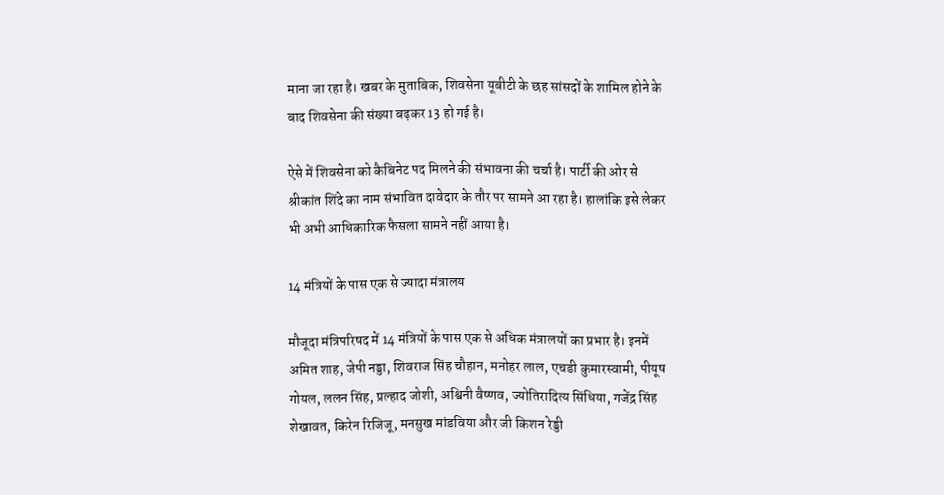माना जा रहा है। खबर के मुताबिक, शिवसेना यूबीटी के छह सांसदों के शामिल होने के बाद शिवसेना की संख्या बढ़कर 13 हो गई है।

ऐसे में शिवसेना को कैबिनेट पद मिलने की संभावना की चर्चा है। पार्टी की ओर से श्रीकांत शिंदे का नाम संभावित दावेदार के तौर पर सामने आ रहा है। हालांकि इसे लेकर भी अभी आधिकारिक फैसला सामने नहीं आया है।

14 मंत्रियों के पास एक से ज्यादा मंत्रालय

मौजूदा मंत्रिपरिषद में 14 मंत्रियों के पास एक से अधिक मंत्रालयों का प्रभार है। इनमें अमित शाह, जेपी नड्डा, शिवराज सिंह चौहान, मनोहर लाल, एचडी कुमारस्वामी, पीयूष गोयल, ललन सिंह, प्रल्हाद जोशी, अश्विनी वैष्णव, ज्योतिरादित्य सिंधिया, गजेंद्र सिंह शेखावत, किरेन रिजिजू, मनसुख मांडविया और जी किशन रेड्डी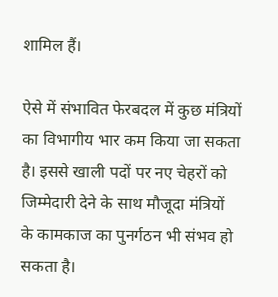शामिल हैं।

ऐसे में संभावित फेरबदल में कुछ मंत्रियों का विभागीय भार कम किया जा सकता है। इससे खाली पदों पर नए चेहरों को जिम्मेदारी देने के साथ मौजूदा मंत्रियों के कामकाज का पुनर्गठन भी संभव हो सकता है।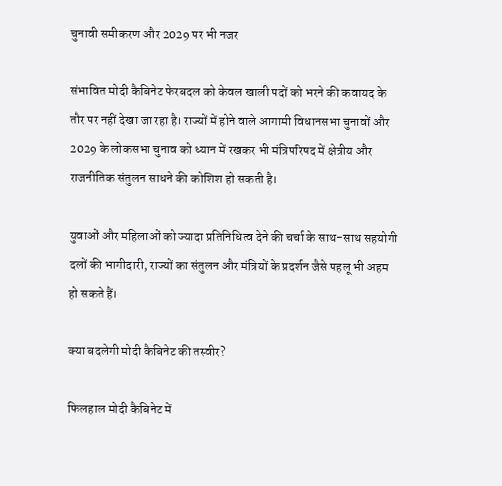चुनावी समीकरण और 2029 पर भी नजर

संभावित मोदी कैबिनेट फेरबदल को केवल खाली पदों को भरने की कवायद के तौर पर नहीं देखा जा रहा है। राज्यों में होने वाले आगामी विधानसभा चुनावों और 2029 के लोकसभा चुनाव को ध्यान में रखकर भी मंत्रिपरिषद में क्षेत्रीय और राजनीतिक संतुलन साधने की कोशिश हो सकती है।

युवाओं और महिलाओं को ज्यादा प्रतिनिधित्व देने की चर्चा के साथ-साथ सहयोगी दलों की भागीदारी, राज्यों का संतुलन और मंत्रियों के प्रदर्शन जैसे पहलू भी अहम हो सकते हैं।

क्या बदलेगी मोदी कैबिनेट की तस्वीर?

फिलहाल मोदी कैबिनेट में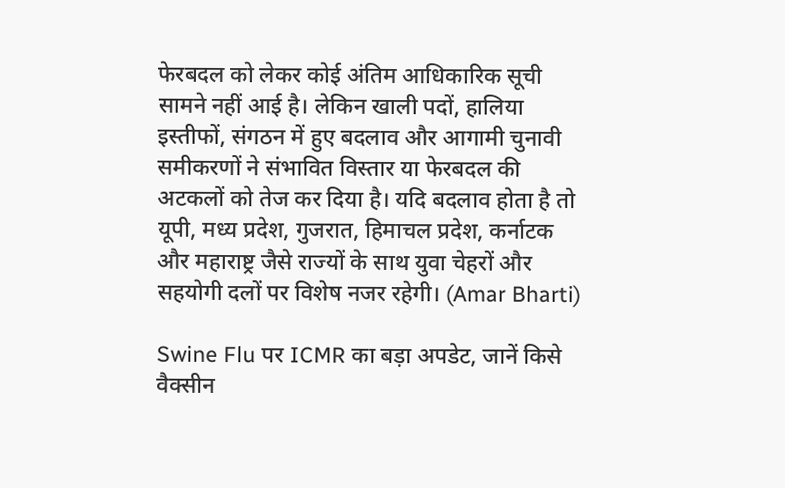फेरबदल को लेकर कोई अंतिम आधिकारिक सूची सामने नहीं आई है। लेकिन खाली पदों, हालिया इस्तीफों, संगठन में हुए बदलाव और आगामी चुनावी समीकरणों ने संभावित विस्तार या फेरबदल की अटकलों को तेज कर दिया है। यदि बदलाव होता है तो यूपी, मध्य प्रदेश, गुजरात, हिमाचल प्रदेश, कर्नाटक और महाराष्ट्र जैसे राज्यों के साथ युवा चेहरों और सहयोगी दलों पर विशेष नजर रहेगी। (Amar Bharti)

Swine Flu पर ICMR का बड़ा अपडेट, जानें किसे वैक्सीन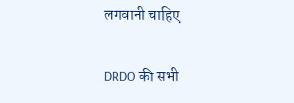लगवानी चाहिए

DRDO की सभी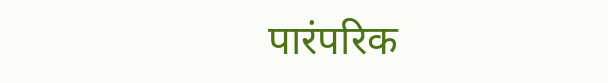पारंपरिक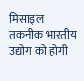मिसाइल तकनीक भारतीय उद्योग को होगी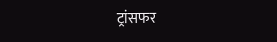ट्रांसफर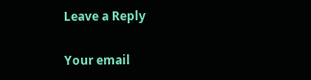Leave a Reply

Your email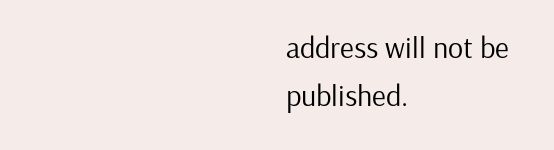address will not be published.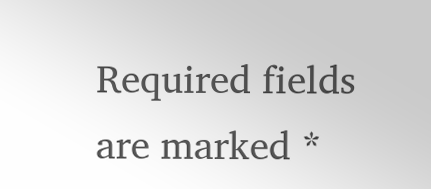Required fields are marked *